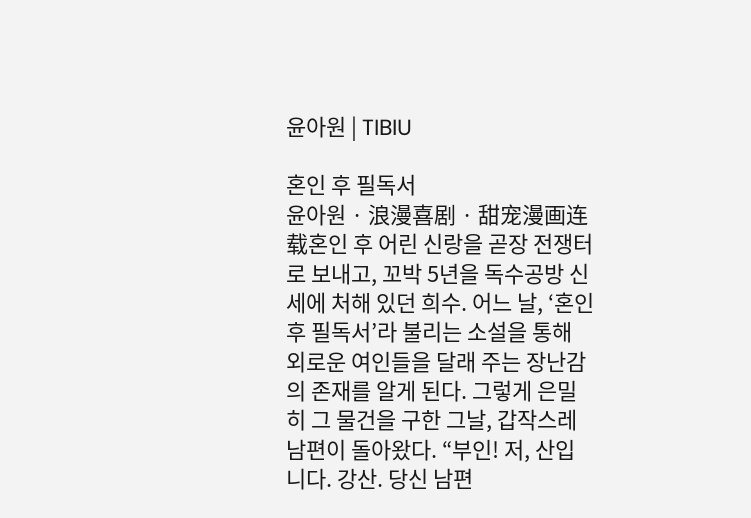윤아원 | TIBIU

혼인 후 필독서
윤아원 · 浪漫喜剧 · 甜宠漫画连载혼인 후 어린 신랑을 곧장 전쟁터로 보내고, 꼬박 5년을 독수공방 신세에 처해 있던 희수. 어느 날, ‘혼인 후 필독서’라 불리는 소설을 통해 외로운 여인들을 달래 주는 장난감의 존재를 알게 된다. 그렇게 은밀히 그 물건을 구한 그날, 갑작스레 남편이 돌아왔다. “부인! 저, 산입니다. 강산. 당신 남편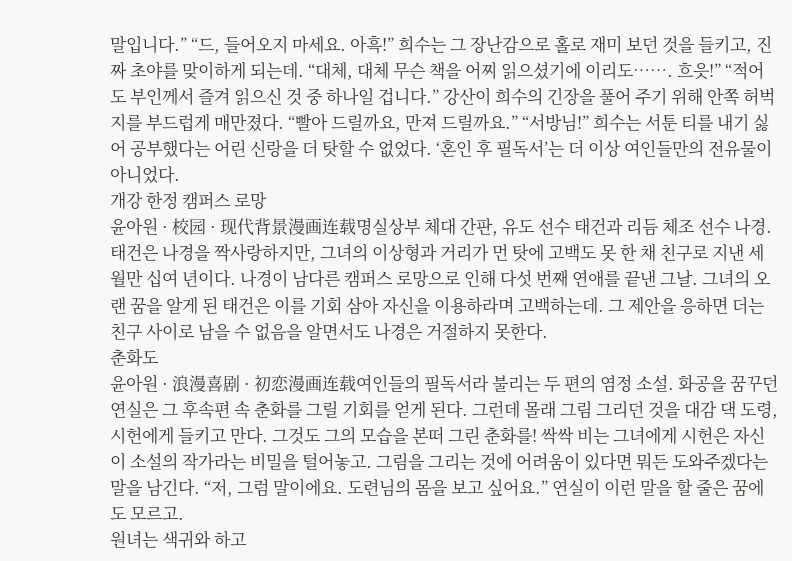말입니다.” “드, 들어오지 마세요. 아흑!” 희수는 그 장난감으로 홀로 재미 보던 것을 들키고, 진짜 초야를 맞이하게 되는데. “대체, 대체 무슨 책을 어찌 읽으셨기에 이리도……. 흐읏!” “적어도 부인께서 즐겨 읽으신 것 중 하나일 겁니다.” 강산이 희수의 긴장을 풀어 주기 위해 안쪽 허벅지를 부드럽게 매만졌다. “빨아 드릴까요, 만져 드릴까요.” “서방님!” 희수는 서툰 티를 내기 싫어 공부했다는 어린 신랑을 더 탓할 수 없었다. ‘혼인 후 필독서’는 더 이상 여인들만의 전유물이 아니었다.
개강 한정 캠퍼스 로망
윤아원 · 校园 · 现代背景漫画连载명실상부 체대 간판, 유도 선수 태건과 리듬 체조 선수 나경. 태건은 나경을 짝사랑하지만, 그녀의 이상형과 거리가 먼 탓에 고백도 못 한 채 친구로 지낸 세월만 십여 년이다. 나경이 남다른 캠퍼스 로망으로 인해 다섯 번째 연애를 끝낸 그날. 그녀의 오랜 꿈을 알게 된 태건은 이를 기회 삼아 자신을 이용하라며 고백하는데. 그 제안을 응하면 더는 친구 사이로 남을 수 없음을 알면서도 나경은 거절하지 못한다.
춘화도
윤아원 · 浪漫喜剧 · 初恋漫画连载여인들의 필독서라 불리는 두 편의 염정 소설. 화공을 꿈꾸던 연실은 그 후속편 속 춘화를 그릴 기회를 얻게 된다. 그런데 몰래 그림 그리던 것을 대감 댁 도령, 시헌에게 들키고 만다. 그것도 그의 모습을 본떠 그린 춘화를! 싹싹 비는 그녀에게 시헌은 자신이 소설의 작가라는 비밀을 털어놓고. 그림을 그리는 것에 어려움이 있다면 뭐든 도와주겠다는 말을 남긴다. “저, 그럼 말이에요. 도련님의 몸을 보고 싶어요.” 연실이 이런 말을 할 줄은 꿈에도 모르고.
원녀는 색귀와 하고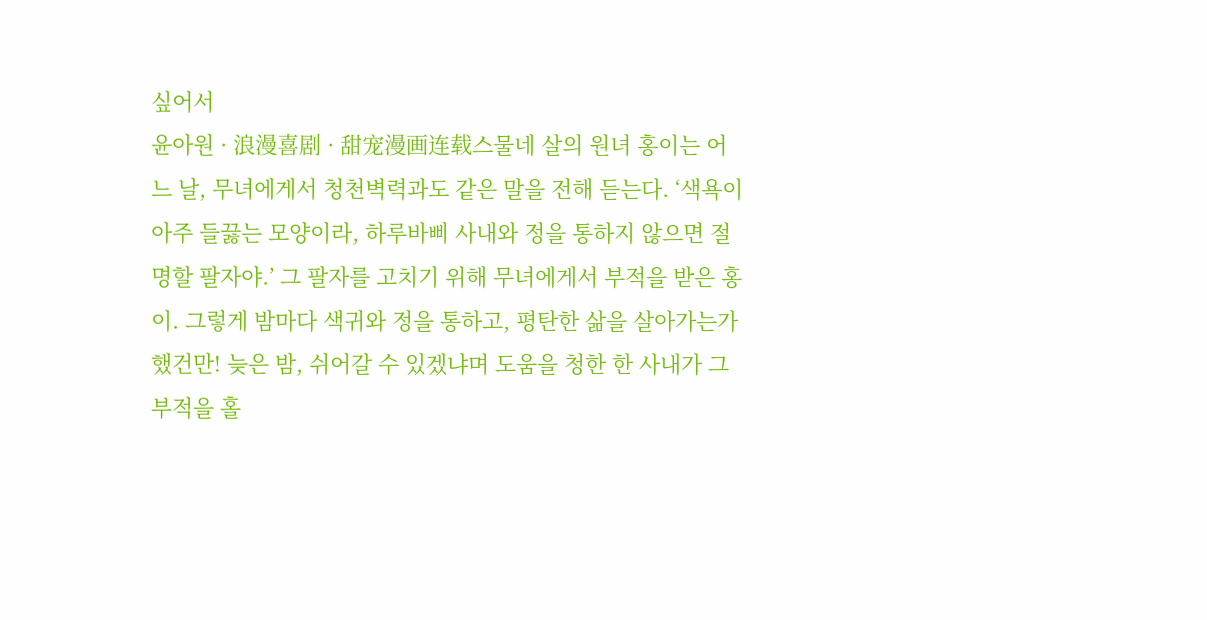싶어서
윤아원 · 浪漫喜剧 · 甜宠漫画连载스물네 살의 원녀 홍이는 어느 날, 무녀에게서 청천벽력과도 같은 말을 전해 듣는다. ‘색욕이 아주 들끓는 모양이라, 하루바삐 사내와 정을 통하지 않으면 절명할 팔자야.’ 그 팔자를 고치기 위해 무녀에게서 부적을 받은 홍이. 그렇게 밤마다 색귀와 정을 통하고, 평탄한 삶을 살아가는가 했건만! 늦은 밤, 쉬어갈 수 있겠냐며 도움을 청한 한 사내가 그 부적을 홀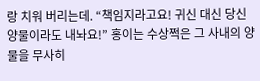랑 치워 버리는데. “책임지라고요! 귀신 대신 당신 양물이라도 내놔요!” 홍이는 수상쩍은 그 사내의 양물을 무사히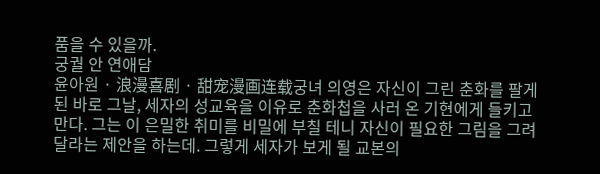품을 수 있을까.
궁궐 안 연애담
윤아원 · 浪漫喜剧 · 甜宠漫画连载궁녀 의영은 자신이 그린 춘화를 팔게 된 바로 그날, 세자의 성교육을 이유로 춘화첩을 사러 온 기현에게 들키고 만다. 그는 이 은밀한 취미를 비밀에 부칠 테니 자신이 필요한 그림을 그려 달라는 제안을 하는데. 그렇게 세자가 보게 될 교본의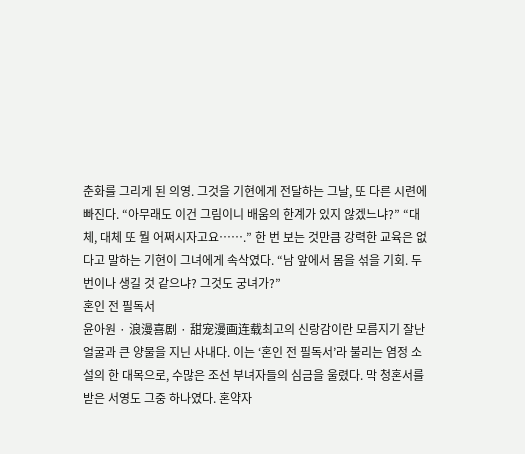춘화를 그리게 된 의영. 그것을 기현에게 전달하는 그날, 또 다른 시련에 빠진다. “아무래도 이건 그림이니 배움의 한계가 있지 않겠느냐?” “대체, 대체 또 뭘 어쩌시자고요…….” 한 번 보는 것만큼 강력한 교육은 없다고 말하는 기현이 그녀에게 속삭였다. “남 앞에서 몸을 섞을 기회. 두 번이나 생길 것 같으냐? 그것도 궁녀가?”
혼인 전 필독서
윤아원 · 浪漫喜剧 · 甜宠漫画连载최고의 신랑감이란 모름지기 잘난 얼굴과 큰 양물을 지닌 사내다. 이는 ‘혼인 전 필독서’라 불리는 염정 소설의 한 대목으로, 수많은 조선 부녀자들의 심금을 울렸다. 막 청혼서를 받은 서영도 그중 하나였다. 혼약자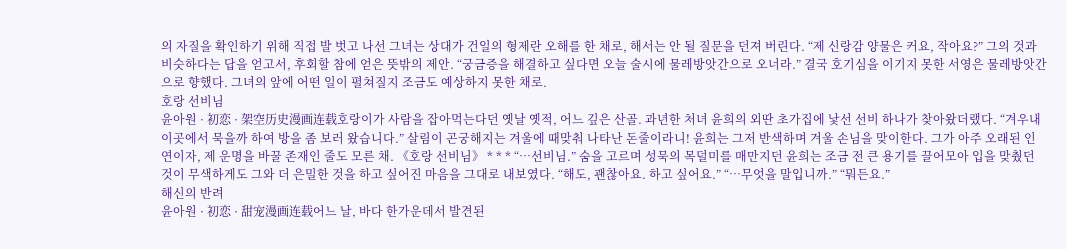의 자질을 확인하기 위해 직접 발 벗고 나선 그녀는 상대가 건일의 형제란 오해를 한 채로, 해서는 안 될 질문을 던져 버린다. “제 신랑감 양물은 커요, 작아요?” 그의 것과 비슷하다는 답을 얻고서, 후회할 참에 얻은 뜻밖의 제안. “궁금증을 해결하고 싶다면 오늘 술시에 물레방앗간으로 오너라.” 결국 호기심을 이기지 못한 서영은 물레방앗간으로 향했다. 그녀의 앞에 어떤 일이 펼쳐질지 조금도 예상하지 못한 채로.
호랑 선비님
윤아원 · 初恋 · 架空历史漫画连载호랑이가 사람을 잡아먹는다던 옛날 옛적, 어느 깊은 산골. 과년한 처녀 윤희의 외딴 초가집에 낯선 선비 하나가 찾아왔더랬다. “겨우내 이곳에서 묵을까 하여 방을 좀 보러 왔습니다.” 살림이 곤궁해지는 겨울에 때맞춰 나타난 돈줄이라니! 윤희는 그저 반색하며 겨울 손님을 맞이한다. 그가 아주 오래된 인연이자, 제 운명을 바꿀 존재인 줄도 모른 채. 《호랑 선비님》 * * * “…선비님.” 숨을 고르며 성묵의 목덜미를 매만지던 윤희는 조금 전 큰 용기를 끌어모아 입을 맞췄던 것이 무색하게도 그와 더 은밀한 것을 하고 싶어진 마음을 그대로 내보였다. “해도, 괜찮아요. 하고 싶어요.” “…무엇을 말입니까.” “뭐든요.”
해신의 반려
윤아원 · 初恋 · 甜宠漫画连载어느 날, 바다 한가운데서 발견된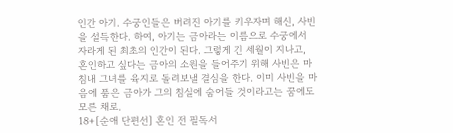인간 아기. 수궁인들은 버려진 아기를 키우자며 해신, 사빈을 설득한다. 하여, 아기는 금아라는 이름으로 수궁에서 자라게 된 최초의 인간이 된다. 그렇게 긴 세월이 지나고, 혼인하고 싶다는 금아의 소원을 들어주기 위해 사빈은 마침내 그녀를 육지로 돌려보낼 결심을 한다. 이미 사빈을 마음에 품은 금아가 그의 침실에 숨어들 것이라고는 꿈에도 모른 채로.
18+[순애 단편선] 혼인 전 필독서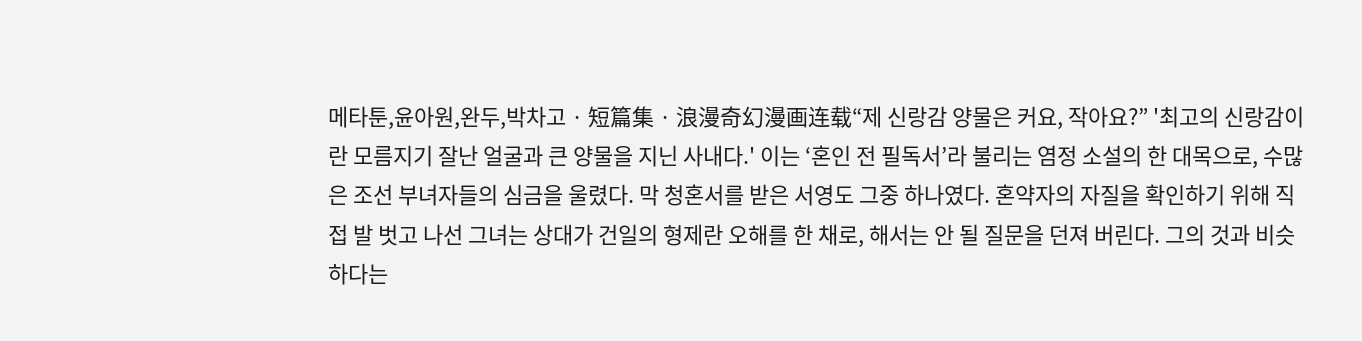메타툰,윤아원,완두,박차고 · 短篇集 · 浪漫奇幻漫画连载“제 신랑감 양물은 커요, 작아요?” '최고의 신랑감이란 모름지기 잘난 얼굴과 큰 양물을 지닌 사내다.' 이는 ‘혼인 전 필독서’라 불리는 염정 소설의 한 대목으로, 수많은 조선 부녀자들의 심금을 울렸다. 막 청혼서를 받은 서영도 그중 하나였다. 혼약자의 자질을 확인하기 위해 직접 발 벗고 나선 그녀는 상대가 건일의 형제란 오해를 한 채로, 해서는 안 될 질문을 던져 버린다. 그의 것과 비슷하다는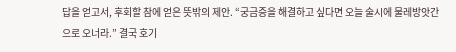답을 얻고서, 후회할 참에 얻은 뜻밖의 제안. “궁금증을 해결하고 싶다면 오늘 술시에 물레방앗간으로 오너라.” 결국 호기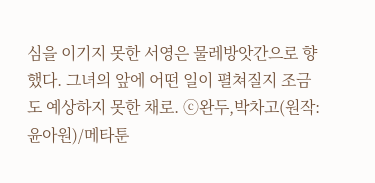심을 이기지 못한 서영은 물레방앗간으로 향했다. 그녀의 앞에 어떤 일이 펼쳐질지 조금도 예상하지 못한 채로. ⓒ완두,박차고(원작:윤아원)/메타툰